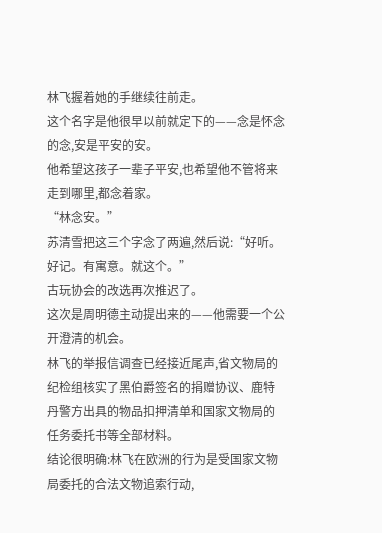林飞握着她的手继续往前走。
这个名字是他很早以前就定下的——念是怀念的念,安是平安的安。
他希望这孩子一辈子平安,也希望他不管将来走到哪里,都念着家。
“林念安。”
苏清雪把这三个字念了两遍,然后说:“好听。好记。有寓意。就这个。”
古玩协会的改选再次推迟了。
这次是周明德主动提出来的——他需要一个公开澄清的机会。
林飞的举报信调查已经接近尾声,省文物局的纪检组核实了黑伯爵签名的捐赠协议、鹿特丹警方出具的物品扣押清单和国家文物局的任务委托书等全部材料。
结论很明确:林飞在欧洲的行为是受国家文物局委托的合法文物追索行动,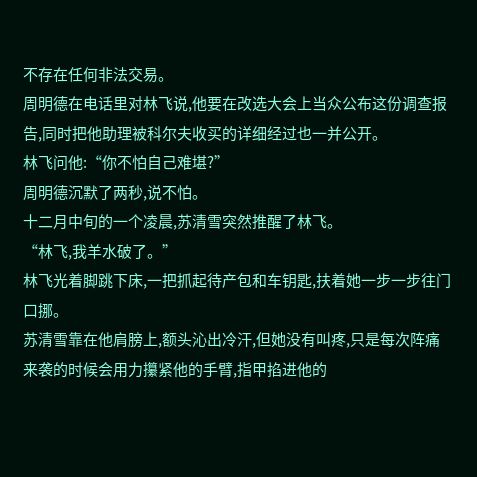不存在任何非法交易。
周明德在电话里对林飞说,他要在改选大会上当众公布这份调查报告,同时把他助理被科尔夫收买的详细经过也一并公开。
林飞问他:“你不怕自己难堪?”
周明德沉默了两秒,说不怕。
十二月中旬的一个凌晨,苏清雪突然推醒了林飞。
“林飞,我羊水破了。”
林飞光着脚跳下床,一把抓起待产包和车钥匙,扶着她一步一步往门口挪。
苏清雪靠在他肩膀上,额头沁出冷汗,但她没有叫疼,只是每次阵痛来袭的时候会用力攥紧他的手臂,指甲掐进他的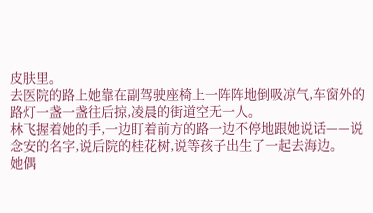皮肤里。
去医院的路上她靠在副驾驶座椅上一阵阵地倒吸凉气,车窗外的路灯一盏一盏往后掠,凌晨的街道空无一人。
林飞握着她的手,一边盯着前方的路一边不停地跟她说话——说念安的名字,说后院的桂花树,说等孩子出生了一起去海边。
她偶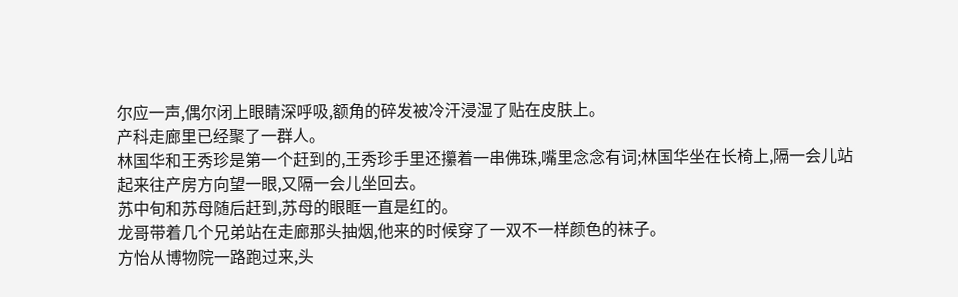尔应一声,偶尔闭上眼睛深呼吸,额角的碎发被冷汗浸湿了贴在皮肤上。
产科走廊里已经聚了一群人。
林国华和王秀珍是第一个赶到的,王秀珍手里还攥着一串佛珠,嘴里念念有词;林国华坐在长椅上,隔一会儿站起来往产房方向望一眼,又隔一会儿坐回去。
苏中旬和苏母随后赶到,苏母的眼眶一直是红的。
龙哥带着几个兄弟站在走廊那头抽烟,他来的时候穿了一双不一样颜色的袜子。
方怡从博物院一路跑过来,头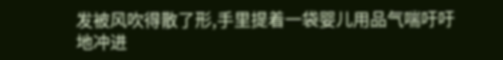发被风吹得散了形,手里提着一袋婴儿用品气喘吁吁地冲进